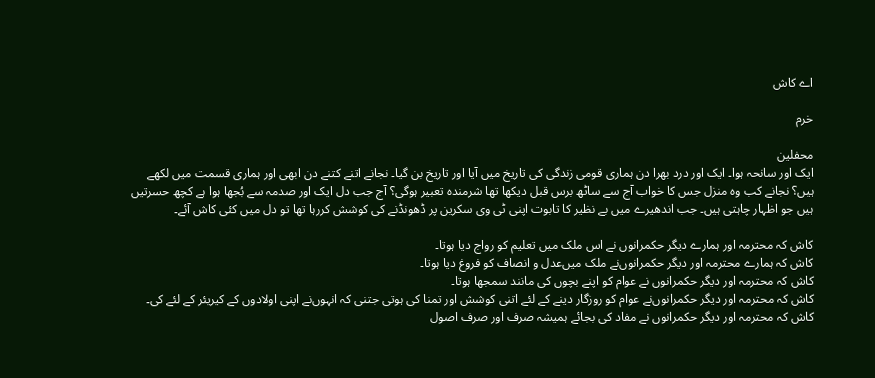اے کاش

خرم

محفلین
ایک اور سانحہ ہوا۔ ایک اور درد بھرا دن ہماری قومی زندگی کی تاریخ میں آیا اور تاریخ بن گیا۔ نجانے اتنے کتنے دن ابھی اور ہماری قسمت میں لکھے ہیں؟ نجانے کب وہ منزل جس کا خواب آج سے ساٹھ برس قبل دیکھا تھا شرمندہ تعبیر ہوگی؟ آج جب دل ایک اور صدمہ سے بُجھا ہوا ہے کچھ حسرتیں ہیں جو اظہار چاہتی ہیں۔ جب اندھیرے میں بے نظیر کا تابوت اپنی ٹی وی سکرین پر ڈھونڈنے کی کوشش کررہا تھا تو دل میں کئی کاش آئے۔

کاش کہ محترمہ اور ہمارے دیگر حکمرانوں نے اس ملک میں تعلیم کو رواج دیا ہوتا۔
کاش کہ ہمارے محترمہ اور دیگر حکمرانوں‌نے ملک میں‌عدل و انصاف کو فروغ دیا ہوتا۔
کاش کہ محترمہ اور دیگر حکمرانوں نے عوام کو اپنے بچوں کی مانند سمجھا ہوتا۔
کاش کہ محترمہ اور دیگر حکمرانوں‌نے عوام کو روزگار دینے کے لئے اتنی کوشش اور تمنا کی ہوتی جتنی کہ انہوں‌نے اپنی اولادوں کے کیریئر کے لئے کی۔
کاش کہ محترمہ اور دیگر حکمرانوں نے مفاد کی بجائے ہمیشہ صرف اور صرف اصول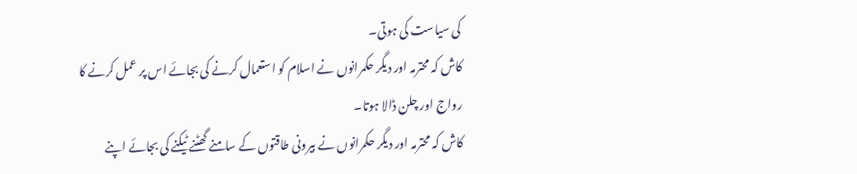کی سیاست کی ہوتی۔
کاش کہ محترمہ اور دیگر حکمرانوں نے اسلام کو استعمال کرنے کی بجائے اس پر عمل کرنے کا رواج اور چلن ڈالا ہوتا۔
کاش کہ محترمہ اور دیگر حکمرانوں نے بیرونی طاقتوں کے سامنے گھٹنے ٹیکنے کی بجائے اپنے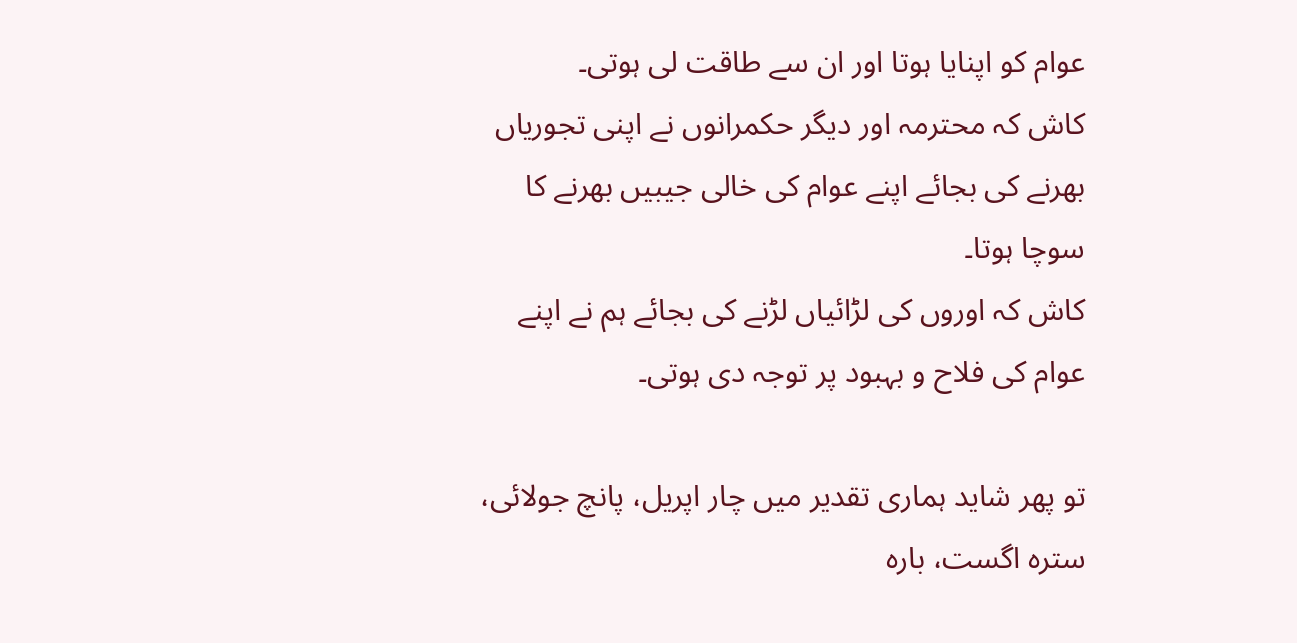عوام کو اپنایا ہوتا اور ان سے طاقت لی ہوتی۔
کاش کہ محترمہ اور دیگر حکمرانوں نے اپنی تجوریاں بھرنے کی بجائے اپنے عوام کی خالی جیبیں بھرنے کا سوچا ہوتا۔
کاش کہ اوروں کی لڑائیاں لڑنے کی بجائے ہم نے اپنے عوام کی فلاح و بہبود پر توجہ دی ہوتی۔

تو پھر شاید ہماری تقدیر میں چار اپریل، پانچ جولائی، سترہ اگست، بارہ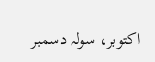اکتوبر، سولہ دسمبر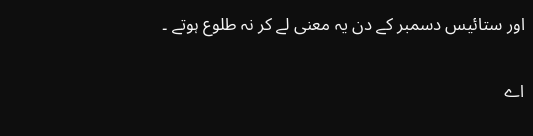اور ستائیس دسمبر کے دن یہ معنی لے کر نہ طلوع ہوتے ۔

اے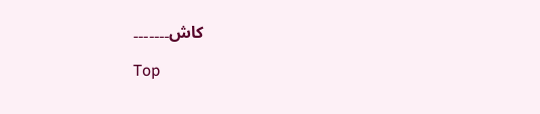کاش۔۔۔۔۔۔۔

Top